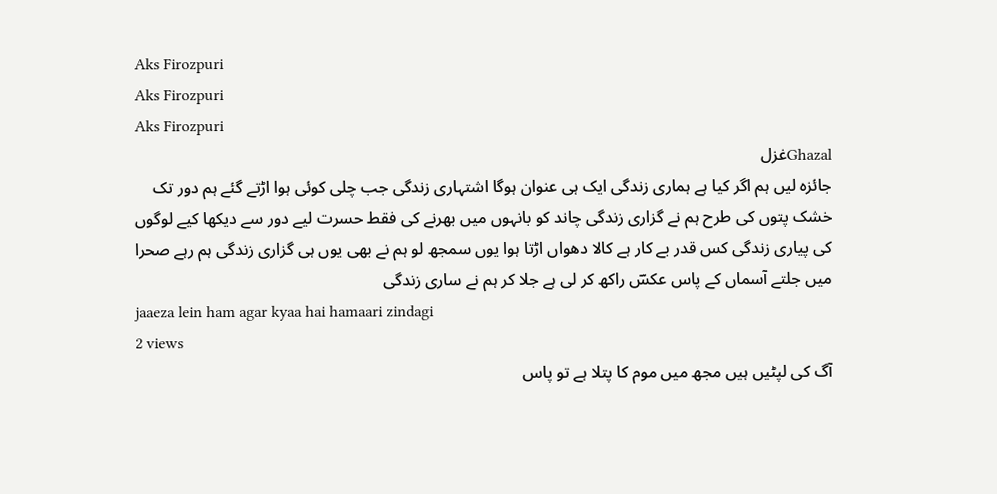Aks Firozpuri
Aks Firozpuri
Aks Firozpuri
Ghazalغزل
جائزہ لیں ہم اگر کیا ہے ہماری زندگی ایک ہی عنوان ہوگا اشتہاری زندگی جب چلی کوئی ہوا اڑتے گئے ہم دور تک خشک پتوں کی طرح ہم نے گزاری زندگی چاند کو بانہوں میں بھرنے کی فقط حسرت لیے دور سے دیکھا کیے لوگوں کی پیاری زندگی کس قدر بے کار ہے کالا دھواں اڑتا ہوا یوں سمجھ لو ہم نے بھی یوں ہی گزاری زندگی ہم رہے صحرا میں جلتے آسماں کے پاس عکسؔ راکھ کر لی ہے جلا کر ہم نے ساری زندگی
jaaeza lein ham agar kyaa hai hamaari zindagi
2 views
آگ کی لپٹیں ہیں مجھ میں موم کا پتلا ہے تو پاس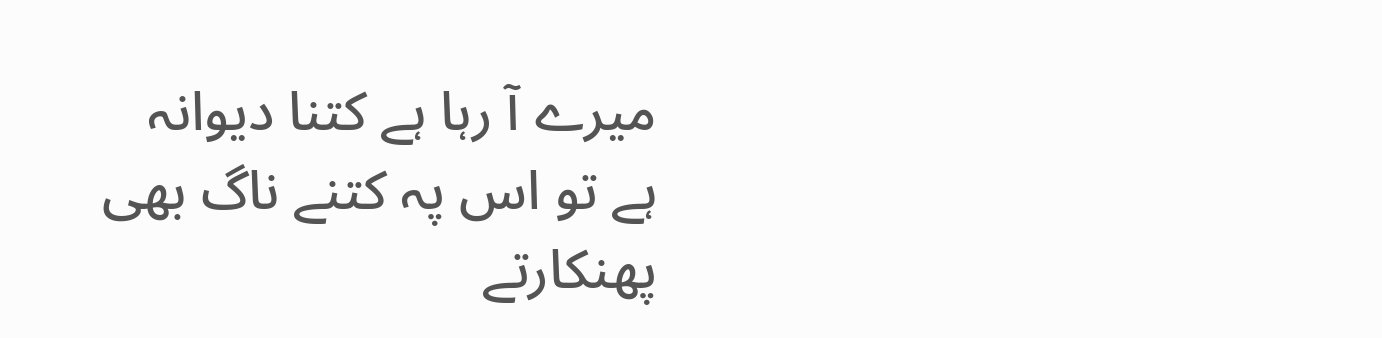میرے آ رہا ہے کتنا دیوانہ ہے تو اس پہ کتنے ناگ بھی پھنکارتے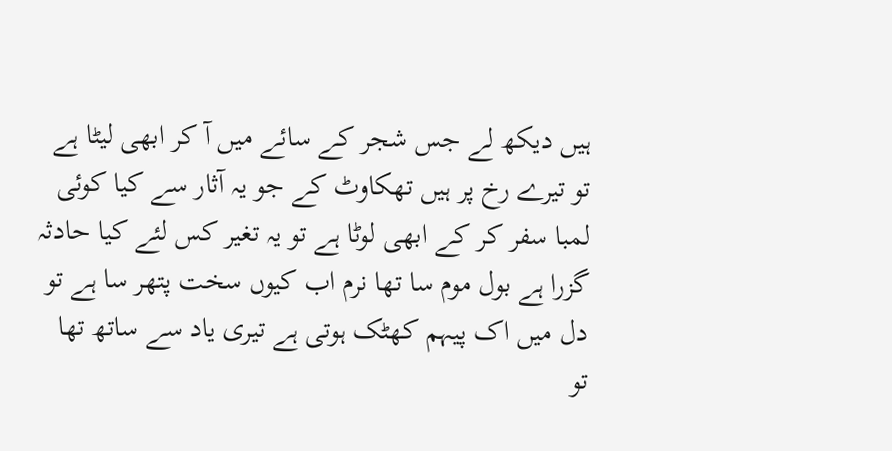ہیں دیکھ لے جس شجر کے سائے میں آ کر ابھی لیٹا ہے تو تیرے رخ پر ہیں تھکاوٹ کے جو یہ آثار سے کیا کوئی لمبا سفر کر کے ابھی لوٹا ہے تو یہ تغیر کس لئے کیا حادثہ گزرا ہے بول موم سا تھا نرم اب کیوں سخت پتھر سا ہے تو دل میں اک پیہم کھٹک ہوتی ہے تیری یاد سے ساتھ تھا تو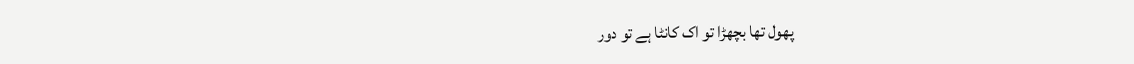پھول تھا بچھڑا تو اک کانٹا ہے تو دور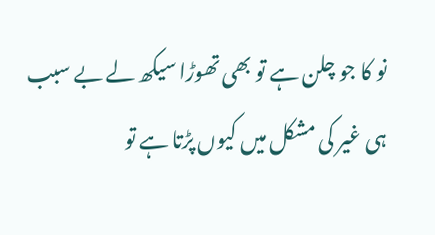نو کا جو چلن ہے تو بھی تھوڑا سیکھ لے بے سبب ہی غیر کی مشکل میں کیوں پڑتا ہے تو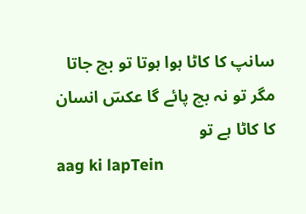سانپ کا کاٹا ہوا ہوتا تو بچ جاتا مگر تو نہ بچ پائے گا عکسؔ انسان کا کاٹا ہے تو
aag ki lapTein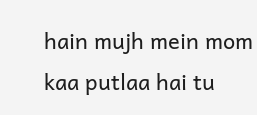hain mujh mein mom kaa putlaa hai tu